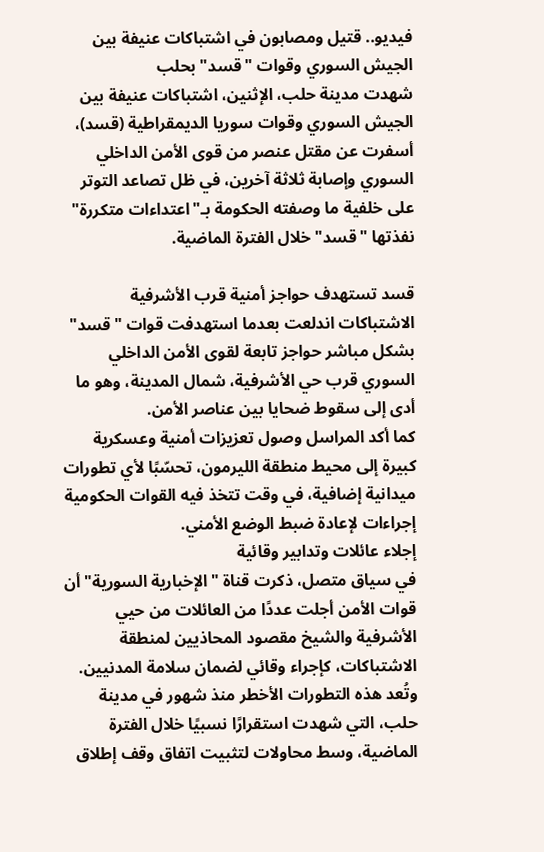فيديو.. قتيل ومصابون في اشتباكات عنيفة بين الجيش السوري وقوات "قسد" بحلب
شهدت مدينة حلب، الإثنين، اشتباكات عنيفة بين الجيش السوري وقوات سوريا الديمقراطية (قسد)، أسفرت عن مقتل عنصر من قوى الأمن الداخلي السوري وإصابة ثلاثة آخرين، في ظل تصاعد التوتر على خلفية ما وصفته الحكومة بـ"اعتداءات متكررة" نفذتها "قسد" خلال الفترة الماضية.

قسد تستهدف حواجز أمنية قرب الأشرفية
الاشتباكات اندلعت بعدما استهدفت قوات "قسد" بشكل مباشر حواجز تابعة لقوى الأمن الداخلي السوري قرب حي الأشرفية، شمال المدينة، وهو ما أدى إلى سقوط ضحايا بين عناصر الأمن.
كما أكد المراسل وصول تعزيزات أمنية وعسكرية كبيرة إلى محيط منطقة الليرمون، تحسّبًا لأي تطورات ميدانية إضافية، في وقت تتخذ فيه القوات الحكومية إجراءات لإعادة ضبط الوضع الأمني.
إجلاء عائلات وتدابير وقائية
في سياق متصل، ذكرت قناة "الإخبارية السورية" أن قوات الأمن أجلت عددًا من العائلات من حيي الأشرفية والشيخ مقصود المحاذيين لمنطقة الاشتباكات، كإجراء وقائي لضمان سلامة المدنيين.
وتُعد هذه التطورات الأخطر منذ شهور في مدينة حلب، التي شهدت استقرارًا نسبيًا خلال الفترة الماضية، وسط محاولات لتثبيت اتفاق وقف إطلاق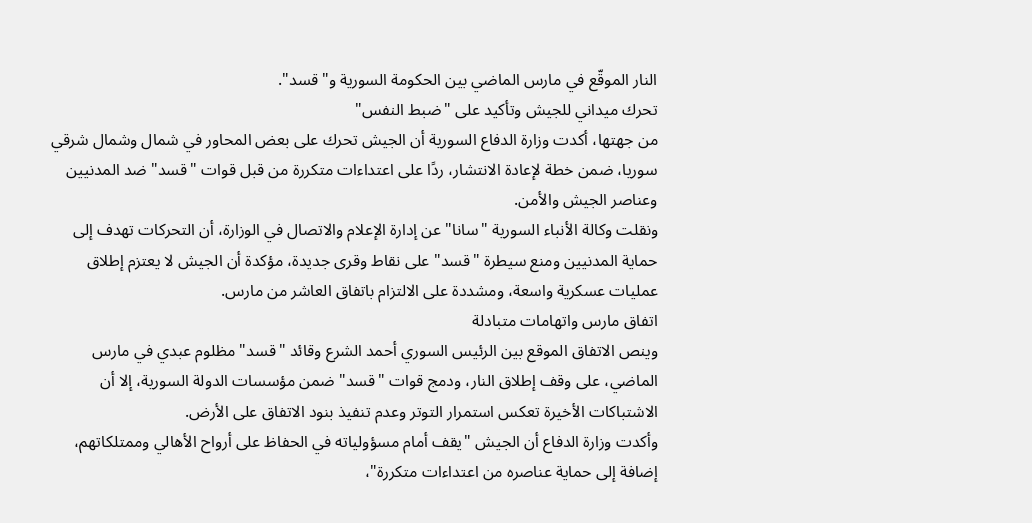النار الموقّع في مارس الماضي بين الحكومة السورية و"قسد".
تحرك ميداني للجيش وتأكيد على "ضبط النفس"
من جهتها، أكدت وزارة الدفاع السورية أن الجيش تحرك على بعض المحاور في شمال وشمال شرقي سوريا، ضمن خطة لإعادة الانتشار، ردًا على اعتداءات متكررة من قبل قوات "قسد" ضد المدنيين وعناصر الجيش والأمن.
ونقلت وكالة الأنباء السورية "سانا" عن إدارة الإعلام والاتصال في الوزارة، أن التحركات تهدف إلى حماية المدنيين ومنع سيطرة "قسد" على نقاط وقرى جديدة، مؤكدة أن الجيش لا يعتزم إطلاق عمليات عسكرية واسعة، ومشددة على الالتزام باتفاق العاشر من مارس.
اتفاق مارس واتهامات متبادلة
وينص الاتفاق الموقع بين الرئيس السوري أحمد الشرع وقائد "قسد" مظلوم عبدي في مارس الماضي، على وقف إطلاق النار، ودمج قوات "قسد" ضمن مؤسسات الدولة السورية، إلا أن الاشتباكات الأخيرة تعكس استمرار التوتر وعدم تنفيذ بنود الاتفاق على الأرض.
وأكدت وزارة الدفاع أن الجيش "يقف أمام مسؤولياته في الحفاظ على أرواح الأهالي وممتلكاتهم، إضافة إلى حماية عناصره من اعتداءات متكررة"،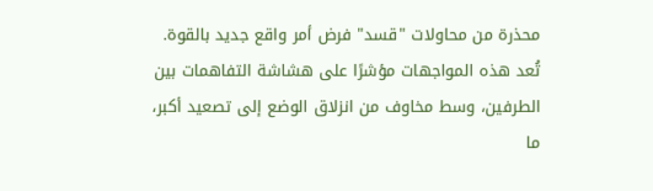محذرة من محاولات "قسد" فرض أمر واقع جديد بالقوة.
تُعد هذه المواجهات مؤشرًا على هشاشة التفاهمات بين الطرفين، وسط مخاوف من انزلاق الوضع إلى تصعيد أكبر، ما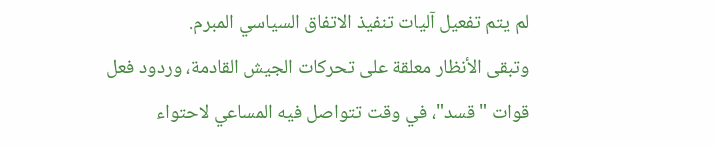لم يتم تفعيل آليات تنفيذ الاتفاق السياسي المبرم.
وتبقى الأنظار معلقة على تحركات الجيش القادمة، وردود فعل قوات "قسد"، في وقت تتواصل فيه المساعي لاحتواء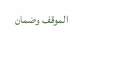الموقف وضمان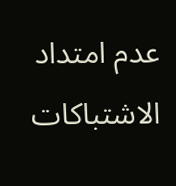عدم امتداد الاشتباكات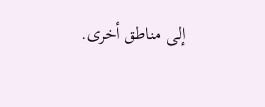إلى مناطق أخرى.